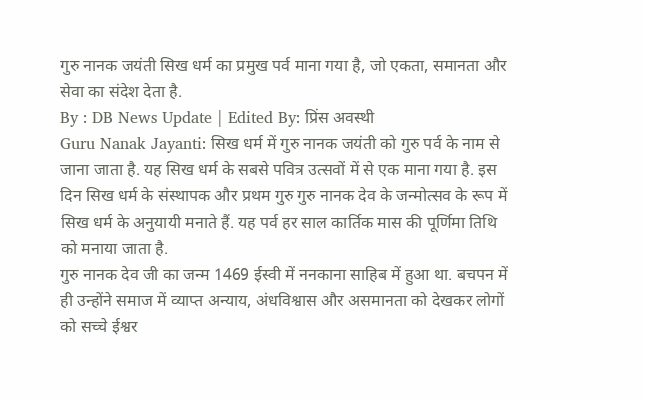गुरु नानक जयंती सिख धर्म का प्रमुख पर्व माना गया है, जो एकता, समानता और सेवा का संदेश देता है.
By : DB News Update | Edited By: प्रिंस अवस्थी
Guru Nanak Jayanti: सिख धर्म में गुरु नानक जयंती को गुरु पर्व के नाम से जाना जाता है. यह सिख धर्म के सबसे पवित्र उत्सवों में से एक माना गया है. इस दिन सिख धर्म के संस्थापक और प्रथम गुरु गुरु नानक देव के जन्मोत्सव के रूप में सिख धर्म के अनुयायी मनाते हैं. यह पर्व हर साल कार्तिक मास की पूर्णिमा तिथि को मनाया जाता है.
गुरु नानक देव जी का जन्म 1469 ईस्वी में ननकाना साहिब में हुआ था. बचपन में ही उन्होंने समाज में व्याप्त अन्याय, अंधविश्वास और असमानता को देखकर लोगों को सच्चे ईश्वर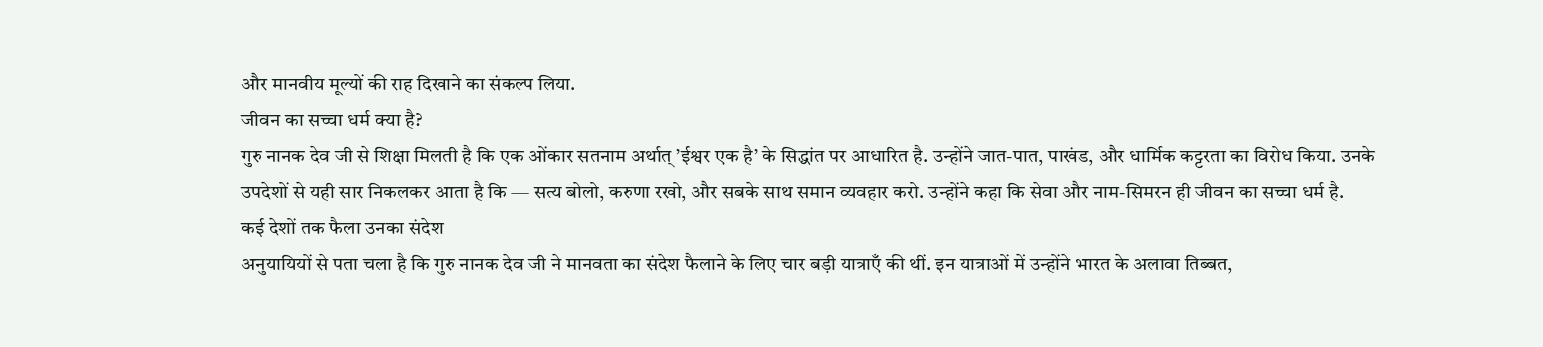और मानवीय मूल्यों की राह दिखाने का संकल्प लिया.
जीवन का सच्चा धर्म क्या है?
गुरु नानक देव जी से शिक्षा मिलती है कि एक ओंकार सतनाम अर्थात् ’ईश्वर एक है’ के सिद्धांत पर आधारित है. उन्होंने जात-पात, पाखंड, और धार्मिक कट्टरता का विरोध किया. उनके उपदेशों से यही सार निकलकर आता है कि — सत्य बोलो, करुणा रखो, और सबके साथ समान व्यवहार करो. उन्होंने कहा कि सेवा और नाम-सिमरन ही जीवन का सच्चा धर्म है.
कई देशों तक फैला उनका संदेश
अनुयायियों से पता चला है कि गुरु नानक देव जी ने मानवता का संदेश फैलाने के लिए चार बड़ी यात्राएँ की थीं. इन यात्राओं में उन्होंने भारत के अलावा तिब्बत,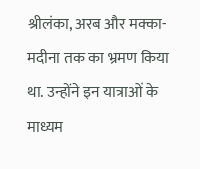श्रीलंका, अरब और मक्का-मदीना तक का भ्रमण किया था. उन्होंने इन यात्राओं के माध्यम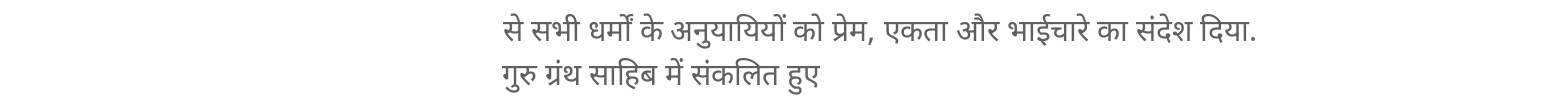से सभी धर्मों के अनुयायियों को प्रेम, एकता और भाईचारे का संदेश दिया.
गुरु ग्रंथ साहिब में संकलित हुए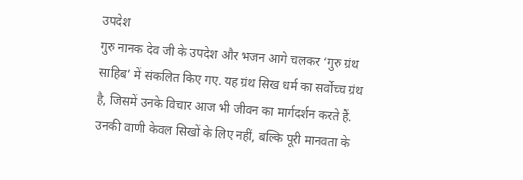उपदेश
गुरु नानक देव जी के उपदेश और भजन आगे चलकर ‘गुरु ग्रंथ साहिब’ में संकलित किए गए. यह ग्रंथ सिख धर्म का सर्वोच्च ग्रंथ है, जिसमें उनके विचार आज भी जीवन का मार्गदर्शन करते हैं. उनकी वाणी केवल सिखों के लिए नहीं, बल्कि पूरी मानवता के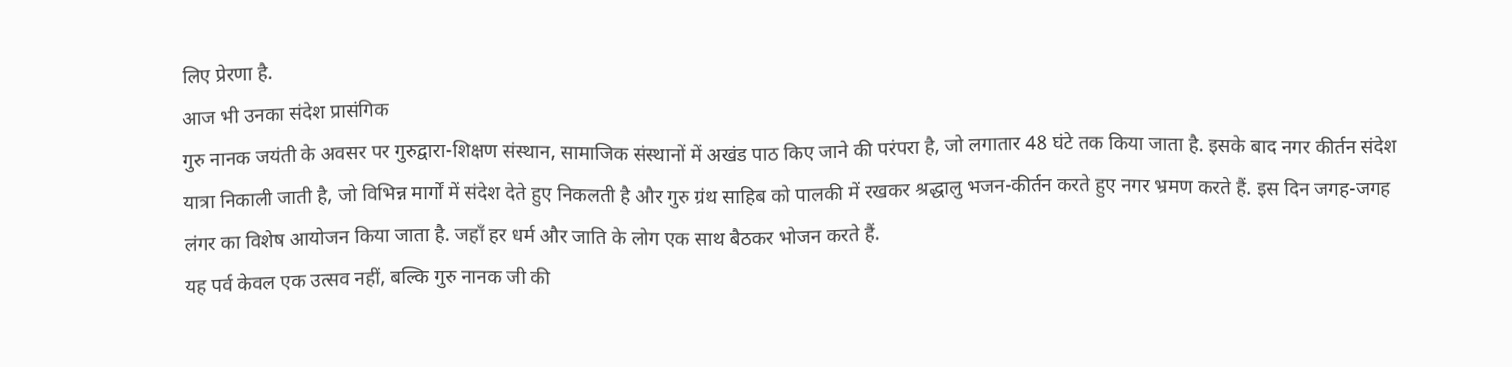लिए प्रेरणा है.
आज भी उनका संदेश प्रासंगिक
गुरु नानक जयंती के अवसर पर गुरुद्वारा-शिक्षण संस्थान, सामाजिक संस्थानों में अखंड पाठ किए जाने की परंपरा है, जो लगातार 48 घंटे तक किया जाता है. इसके बाद नगर कीर्तन संदेश यात्रा निकाली जाती है, जो विभिन्न मार्गों में संदेश देते हुए निकलती है और गुरु ग्रंथ साहिब को पालकी में रखकर श्रद्धालु भजन-कीर्तन करते हुए नगर भ्रमण करते हैं. इस दिन जगह-जगह लंगर का विशेष आयोजन किया जाता है. जहाँ हर धर्म और जाति के लोग एक साथ बैठकर भोजन करते हैं.
यह पर्व केवल एक उत्सव नहीं, बल्कि गुरु नानक जी की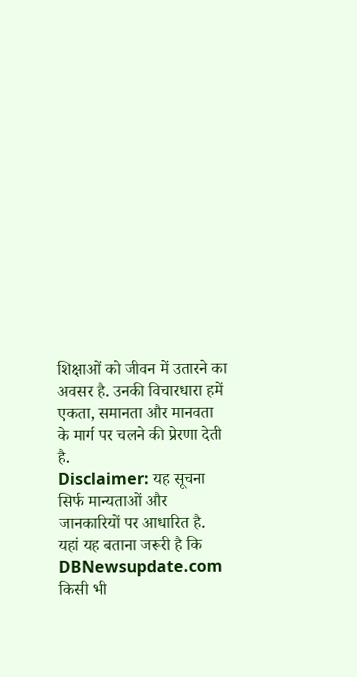शिक्षाओं को जीवन में उतारने का अवसर है. उनकी विचारधारा हमें एकता, समानता और मानवता के मार्ग पर चलने की प्रेरणा देती है.
Disclaimer: यह सूचना सिर्फ मान्यताओं और जानकारियों पर आधारित है. यहां यह बताना जरूरी है कि DBNewsupdate.com किसी भी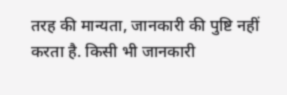तरह की मान्यता, जानकारी की पुष्टि नहीं करता है. किसी भी जानकारी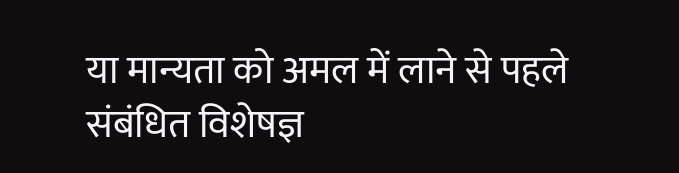या मान्यता को अमल में लाने से पहले संबंधित विशेषज्ञ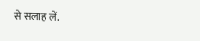से सलाह लें.